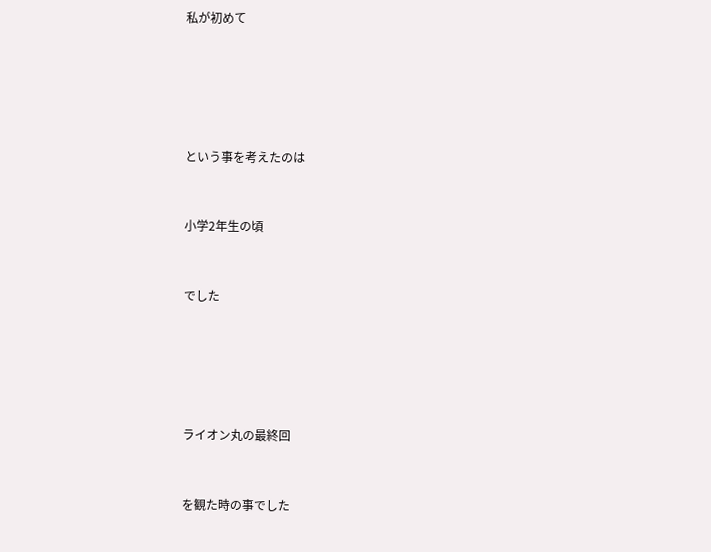私が初めて





という事を考えたのは


小学2年生の頃


でした





ライオン丸の最終回


を観た時の事でした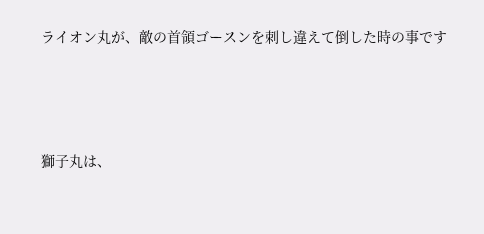ライオン丸が、敵の首領ゴースンを刺し違えて倒した時の事です





獅子丸は、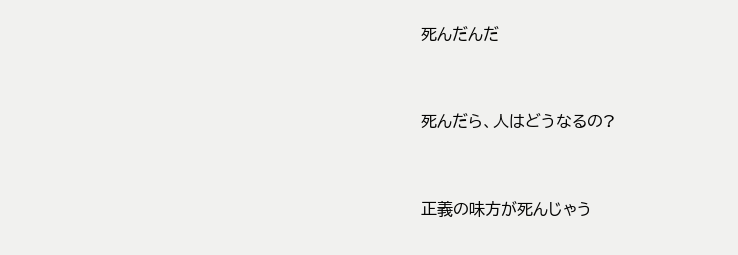死んだんだ


死んだら、人はどうなるの?


正義の味方が死んじゃう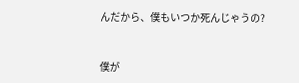んだから、僕もいつか死んじゃうの?


僕が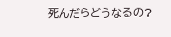死んだらどうなるの?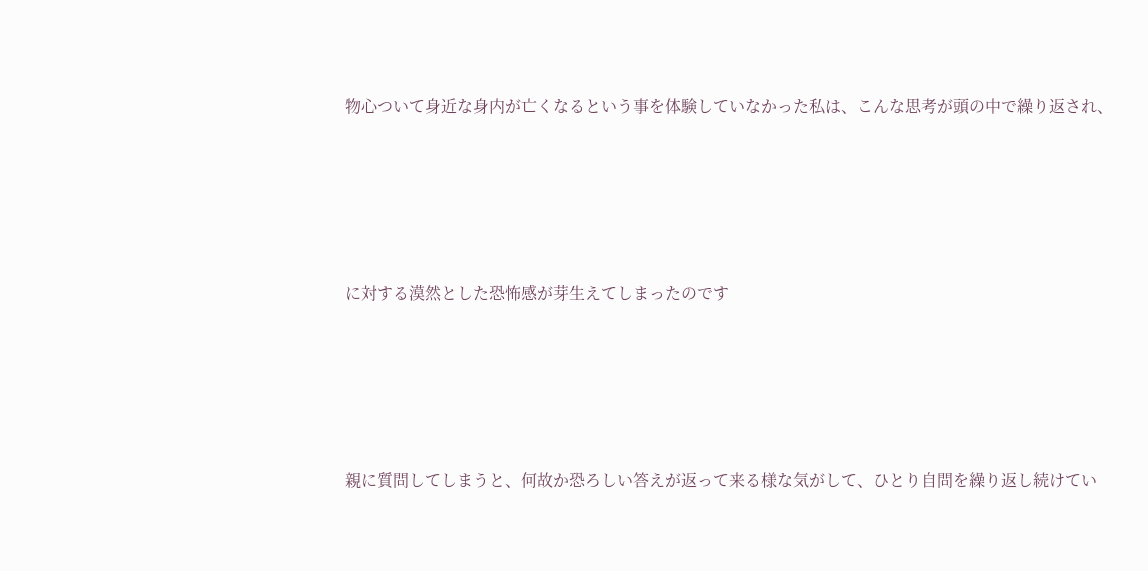物心ついて身近な身内が亡くなるという事を体験していなかった私は、こんな思考が頭の中で繰り返され、





に対する漠然とした恐怖感が芽生えてしまったのです





親に質問してしまうと、何故か恐ろしい答えが返って来る様な気がして、ひとり自問を繰り返し続けてい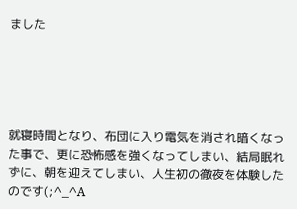ました





就寝時間となり、布団に入り電気を消され暗くなった事で、更に恐怖感を強くなってしまい、結局眠れずに、朝を迎えてしまい、人生初の徹夜を体験したのです(;^_^A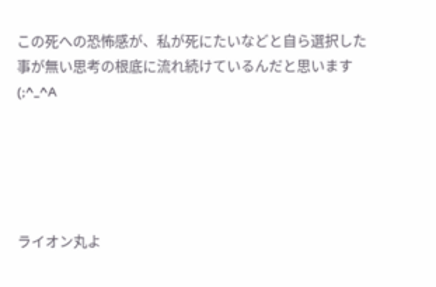この死への恐怖感が、私が死にたいなどと自ら選択した事が無い思考の根底に流れ続けているんだと思います(;^_^A





ライオン丸よ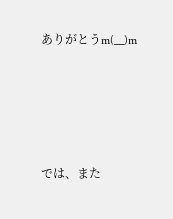ありがとうm(__)m





では、また